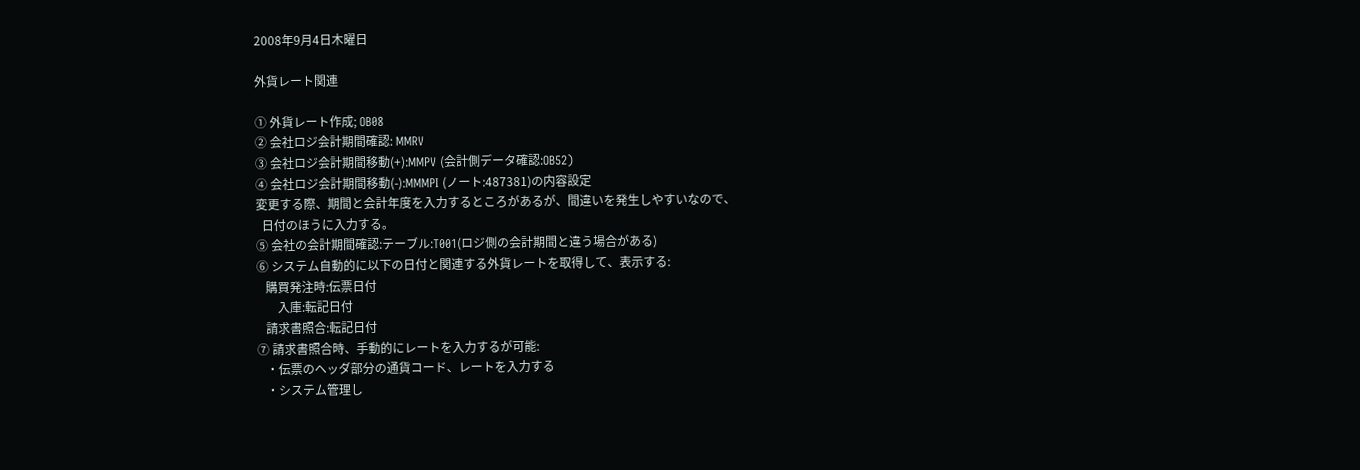2008年9月4日木曜日

外貨レート関連

① 外貨レート作成; OB08
② 会社ロジ会計期間確認: MMRV
③ 会社ロジ会計期間移動(+):MMPV (会計側データ確認:OB52)
④ 会社ロジ会計期間移動(-):MMMPI (ノート:487381)の内容設定
変更する際、期間と会計年度を入力するところがあるが、間違いを発生しやすいなので、
  日付のほうに入力する。
⑤ 会社の会計期間確認:テーブル:T001(ロジ側の会計期間と違う場合がある)
⑥ システム自動的に以下の日付と関連する外貨レートを取得して、表示する:
   購買発注時:伝票日付
       入庫:転記日付
   請求書照合:転記日付
⑦ 請求書照合時、手動的にレートを入力するが可能:
   ・伝票のヘッダ部分の通貨コード、レートを入力する
   ・システム管理し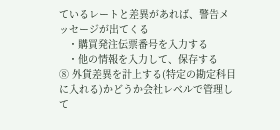ているレートと差異があれば、警告メッセージが出てくる
   ・購買発注伝票番号を入力する
   ・他の情報を入力して、保存する
⑧ 外貨差異を計上する(特定の勘定科目に入れる)かどうか会社レベルで管理して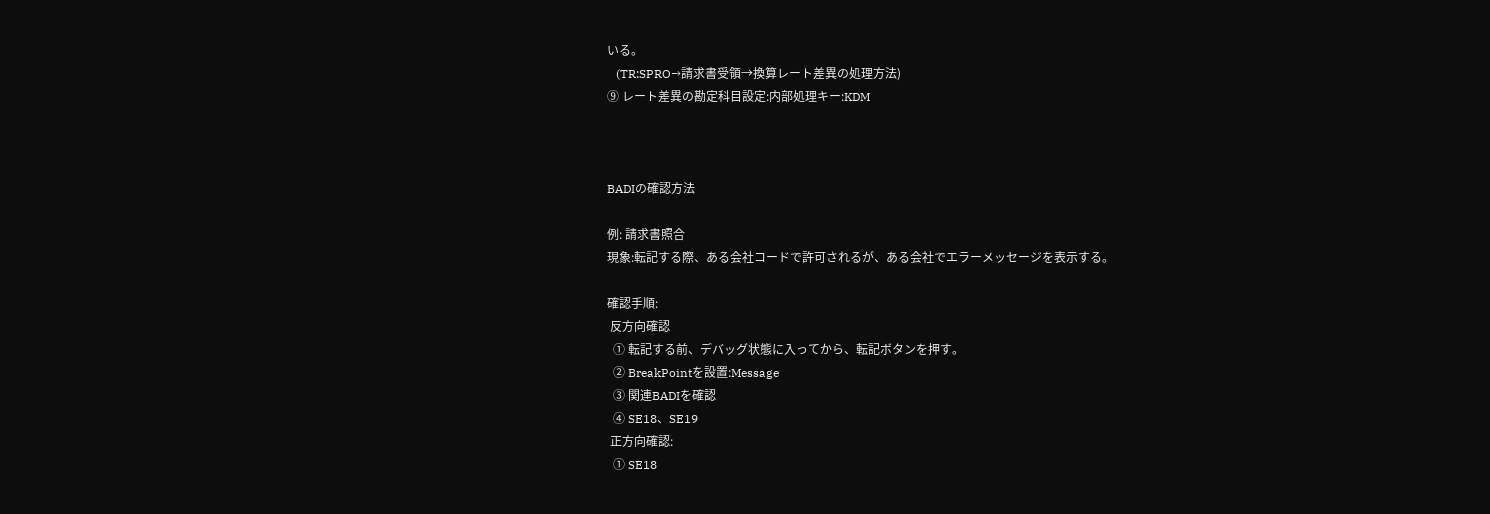いる。
   (TR:SPRO→請求書受領→換算レート差異の処理方法)
⑨ レート差異の勘定科目設定:内部処理キー:KDM



BADIの確認方法

例: 請求書照合
現象:転記する際、ある会社コードで許可されるが、ある会社でエラーメッセージを表示する。

確認手順:
 反方向確認
  ① 転記する前、デバッグ状態に入ってから、転記ボタンを押す。
  ② BreakPointを設置:Message
  ③ 関連BADIを確認
  ④ SE18、SE19
 正方向確認:
  ① SE18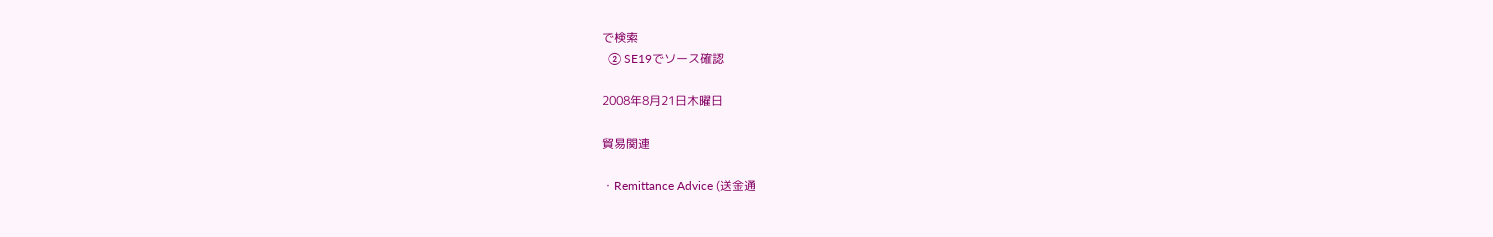で検索
  ② SE19でソース確認

2008年8月21日木曜日

貿易関連

・Remittance Advice (送金通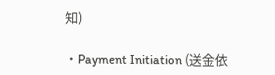知)

・Payment Initiation (送金依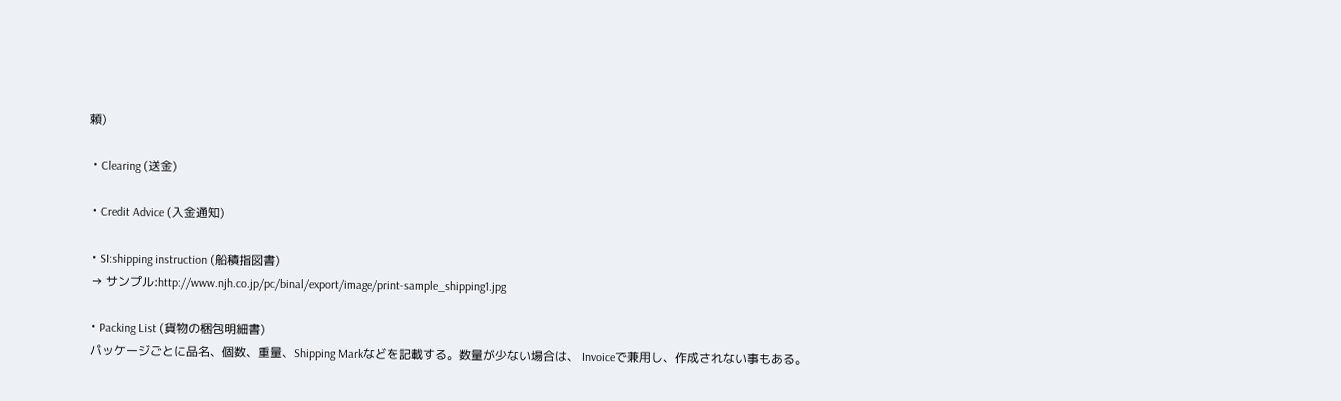頼)

・Clearing (送金)

・Credit Advice (入金通知)

・SI:shipping instruction (船積指図書)
 → サンプル:http://www.njh.co.jp/pc/binal/export/image/print-sample_shipping1.jpg

・Packing List (貨物の梱包明細書)
 パッケージごとに品名、個数、重量、Shipping Markなどを記載する。数量が少ない場合は、 Invoiceで兼用し、作成されない事もある。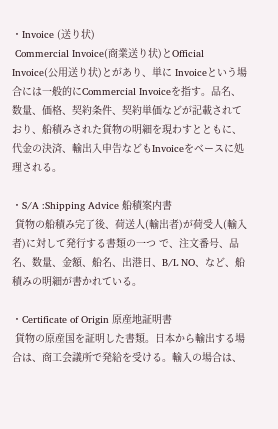・Invoice (送り状)
 Commercial Invoice(商業送り状)とOfficial Invoice(公用送り状)とがあり、単に Invoiceという場合には一般的にCommercial Invoiceを指す。品名、数量、価格、契約条件、契約単価などが記載されており、船積みされた貨物の明細を現わすとともに、代金の決済、輸出入申告などもInvoiceをベースに処理される。

・S/A :Shipping Advice 船積案内書
 貨物の船積み完了後、荷送人(輸出者)が荷受人(輸入者)に対して発行する書類の一つ で、注文番号、品名、数量、金額、船名、出港日、B/L NO、など、船積みの明細が書かれている。

・Certificate of Origin 原産地証明書
 貨物の原産国を証明した書類。日本から輸出する場合は、商工会議所で発給を受ける。輸入の場合は、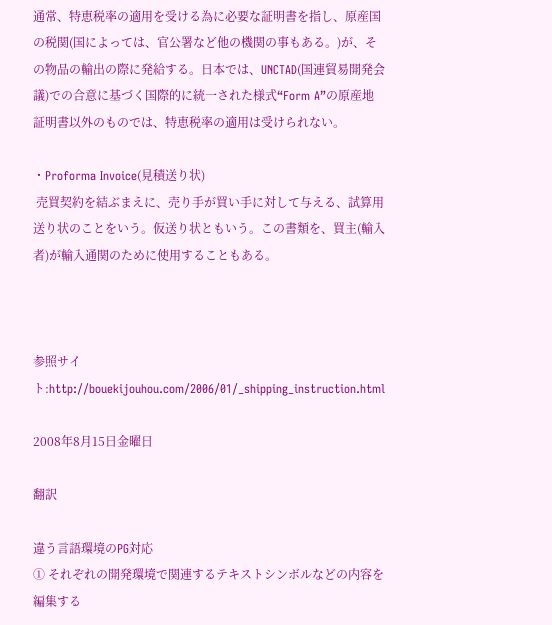通常、特恵税率の適用を受ける為に必要な証明書を指し、原産国の税関(国によっては、官公署など他の機関の事もある。)が、その物品の輸出の際に発給する。日本では、UNCTAD(国連貿易開発会議)での合意に基づく国際的に統一された様式“Form A”の原産地証明書以外のものでは、特恵税率の適用は受けられない。

・Proforma Invoice(見積送り状)
 売買契約を結ぶまえに、売り手が買い手に対して与える、試算用送り状のことをいう。仮送り状ともいう。この書類を、買主(輸入者)が輸入通関のために使用することもある。



参照サイト:http://bouekijouhou.com/2006/01/_shipping_instruction.html

2008年8月15日金曜日

翻訳

違う言語環境のPG対応
① それぞれの開発環境で関連するテキストシンボルなどの内容を編集する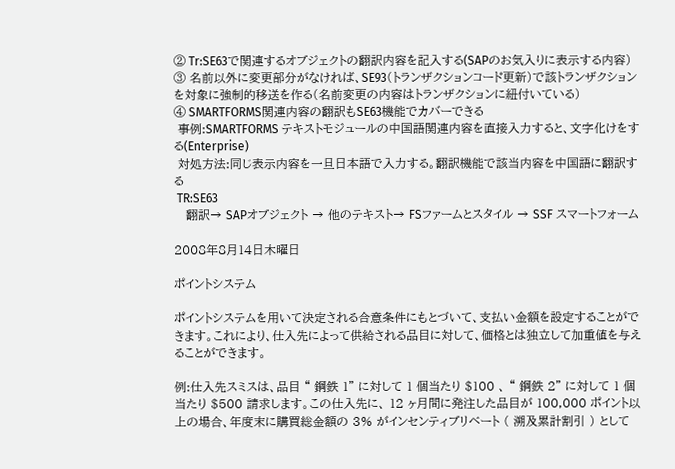② Tr:SE63で関連するオブジェクトの翻訳内容を記入する(SAPのお気入りに表示する内容)
③ 名前以外に変更部分がなければ、SE93(トランザクションコード更新)で該トランザクションを対象に強制的移送を作る(名前変更の内容はトランザクションに紐付いている)
④ SMARTFORMS関連内容の翻訳もSE63機能でカバーできる
 事例:SMARTFORMS テキストモジュールの中国語関連内容を直接入力すると、文字化けをする(Enterprise)
 対処方法:同じ表示内容を一旦日本語で入力する。翻訳機能で該当内容を中国語に翻訳する
 TR:SE63
   翻訳→ SAPオブジェクト → 他のテキスト→ FSファームとスタイル → SSF スマートフォーム

2008年8月14日木曜日

ポイントシステム

ポイントシステムを用いて決定される合意条件にもとづいて、支払い金額を設定することができます。これにより、仕入先によって供給される品目に対して、価格とは独立して加重値を与えることができます。

例:仕入先スミスは、品目 “ 鋼鉄 1” に対して 1 個当たり $100 、 “ 鋼鉄 2” に対して 1 個当たり $500 請求します。この仕入先に、 12 ヶ月間に発注した品目が 100,000 ポイント以上の場合、年度末に購買総金額の 3% がインセンティブリベート ( 溯及累計割引 ) として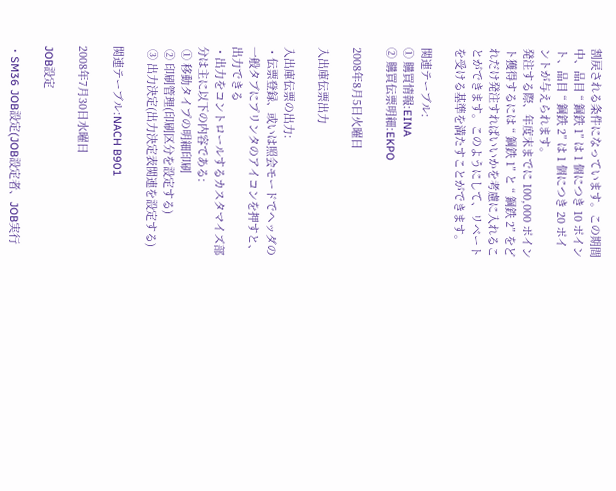割戻される条件になっています。この期間中、品目 “ 鋼鉄 1” は 1 個につき 10 ポイント、品目 “ 鋼鉄 2” は 1 個につき 20 ポイントが与えられます。
発注する際、年度末までに 100,000 ポイント獲得するには “ 鋼鉄 1” と “ 鋼鉄 2” をどれだけ発注すればいいかを考慮に入れることができます。このようにして、リベートを受ける基準を満たすことができます。

関連テーブル:
① 購買情報:EINA
② 購買伝票明細:EKPO

2008年8月5日火曜日

入出庫伝票出力

入出庫伝票の出力:
・伝票登録、或いは照会モードでヘッダの一般タブにプリンタのアイコンを押すと、出力できる
・出力をコントロールするカスタマイズ部分は主に以下の内容である:
 ① 移動タイプの明細印刷
 ② 印刷管理(印刷区分を設定する)
 ③ 出力決定(出力決定表関連を設定する)

関連テーブル:NACH B901

2008年7月30日水曜日

JOB設定

・SM36 JOB設定(JOB設定者、JOB実行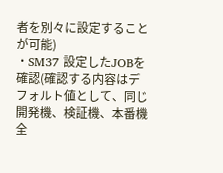者を別々に設定することが可能)
・SM37 設定したJOBを確認(確認する内容はデフォルト値として、同じ開発機、検証機、本番機全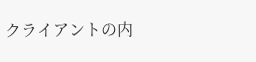クライアントの内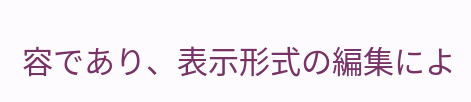容であり、表示形式の編集によ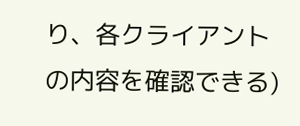り、各クライアントの内容を確認できる)